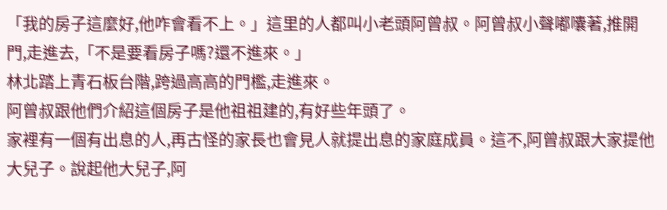「我的房子這麼好,他咋會看不上。」這里的人都叫小老頭阿曾叔。阿曾叔小聲嘟囔著,推開門,走進去,「不是要看房子嗎?還不進來。」
林北踏上青石板台階,跨過高高的門檻,走進來。
阿曾叔跟他們介紹這個房子是他祖祖建的,有好些年頭了。
家裡有一個有出息的人,再古怪的家長也會見人就提出息的家庭成員。這不,阿曾叔跟大家提他大兒子。說起他大兒子,阿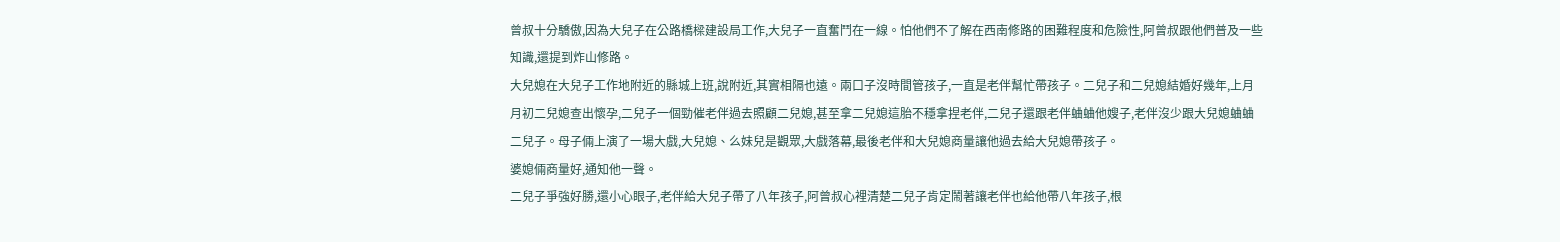曾叔十分驕傲,因為大兒子在公路橋樑建設局工作,大兒子一直奮鬥在一線。怕他們不了解在西南修路的困難程度和危險性,阿曾叔跟他們普及一些知識,還提到炸山修路。
大兒媳在大兒子工作地附近的縣城上班,說附近,其實相隔也遠。兩口子沒時間管孩子,一直是老伴幫忙帶孩子。二兒子和二兒媳結婚好幾年,上月月初二兒媳查出懷孕,二兒子一個勁催老伴過去照顧二兒媳,甚至拿二兒媳這胎不穩拿捏老伴,二兒子還跟老伴蛐蛐他嫂子,老伴沒少跟大兒媳蛐蛐二兒子。母子倆上演了一場大戲,大兒媳、么妹兒是觀眾,大戲落幕,最後老伴和大兒媳商量讓他過去給大兒媳帶孩子。
婆媳倆商量好,通知他一聲。
二兒子爭強好勝,還小心眼子,老伴給大兒子帶了八年孩子,阿曾叔心裡清楚二兒子肯定鬧著讓老伴也給他帶八年孩子,根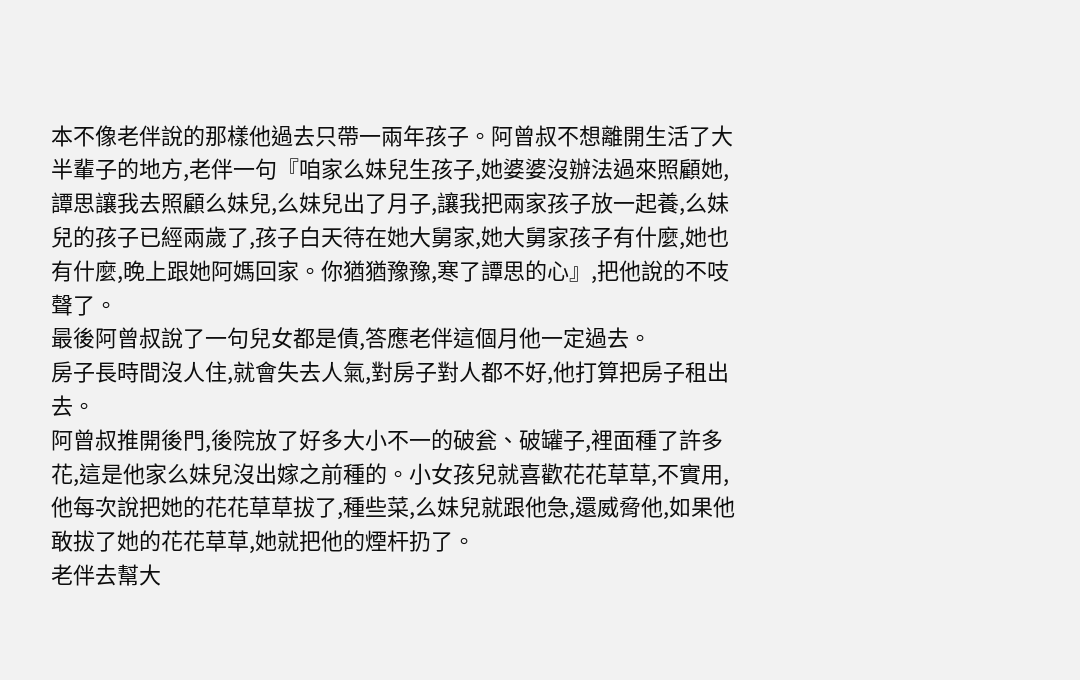本不像老伴說的那樣他過去只帶一兩年孩子。阿曾叔不想離開生活了大半輩子的地方,老伴一句『咱家么妹兒生孩子,她婆婆沒辦法過來照顧她,譚思讓我去照顧么妹兒,么妹兒出了月子,讓我把兩家孩子放一起養,么妹兒的孩子已經兩歲了,孩子白天待在她大舅家,她大舅家孩子有什麼,她也有什麼,晚上跟她阿媽回家。你猶猶豫豫,寒了譚思的心』,把他說的不吱聲了。
最後阿曾叔說了一句兒女都是債,答應老伴這個月他一定過去。
房子長時間沒人住,就會失去人氣,對房子對人都不好,他打算把房子租出去。
阿曾叔推開後門,後院放了好多大小不一的破瓮、破罐子,裡面種了許多花,這是他家么妹兒沒出嫁之前種的。小女孩兒就喜歡花花草草,不實用,他每次說把她的花花草草拔了,種些菜,么妹兒就跟他急,還威脅他,如果他敢拔了她的花花草草,她就把他的煙杆扔了。
老伴去幫大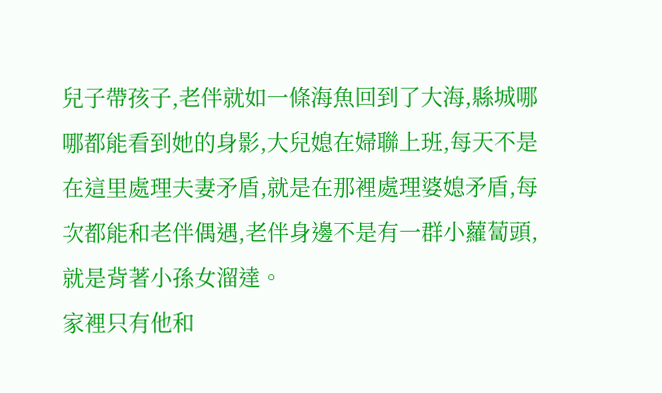兒子帶孩子,老伴就如一條海魚回到了大海,縣城哪哪都能看到她的身影,大兒媳在婦聯上班,每天不是在這里處理夫妻矛盾,就是在那裡處理婆媳矛盾,每次都能和老伴偶遇,老伴身邊不是有一群小蘿蔔頭,就是背著小孫女溜達。
家裡只有他和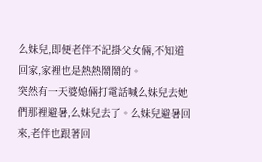么妹兒,即便老伴不記掛父女倆,不知道回家,家裡也是熱熱鬧鬧的。
突然有一天婆媳倆打電話喊么妹兒去她們那裡避暑,么妹兒去了。么妹兒避暑回來,老伴也跟著回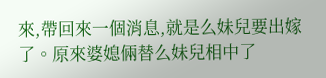來,帶回來一個消息,就是么妹兒要出嫁了。原來婆媳倆替么妹兒相中了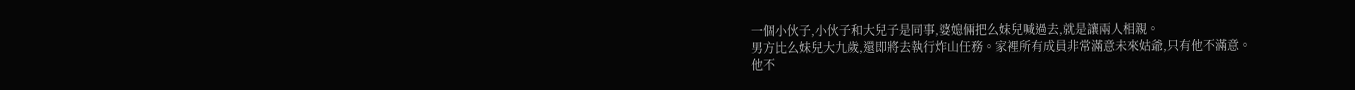一個小伙子,小伙子和大兒子是同事,婆媳倆把么妹兒喊過去,就是讓兩人相親。
男方比么妹兒大九歲,還即將去執行炸山任務。家裡所有成員非常滿意未來姑爺,只有他不滿意。
他不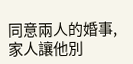同意兩人的婚事,家人讓他別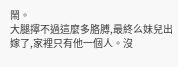鬧。
大腿擰不過這麼多胳膊,最終么妹兒出嫁了,家裡只有他一個人。沒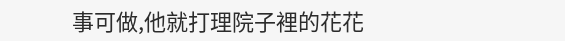事可做,他就打理院子裡的花花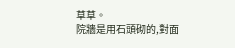草草。
院牆是用石頭砌的,對面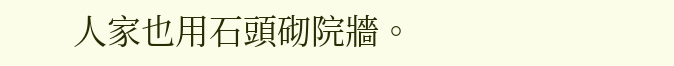人家也用石頭砌院牆。